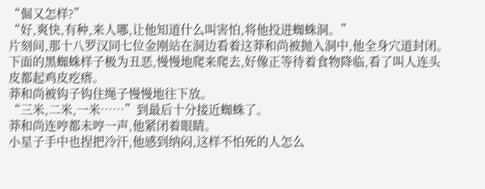“倔又怎样?”
“好,爽快,有种,来人哪,让他知道什么叫害怕,将他投进蜘蛛洞。”
片刻间,那十八罗汉同七位金刚站在洞边看着这莽和尚被抛入洞中,他全身穴道封闭。
下面的黑蜘蛛样子极为丑恶,慢慢地爬来爬去,好像正等待着食物降临,看了叫人连头皮都起鸡皮疙瘩。
莽和尚被钩子钩住绳子慢慢地往下放。
“三米,二米,一米……”到最后十分接近蜘蛛了。
莽和尚连哼都未哼一声,他紧闭着眼睛。
小星子手中也捏把冷汗,他感到纳闷,这样不怕死的人怎么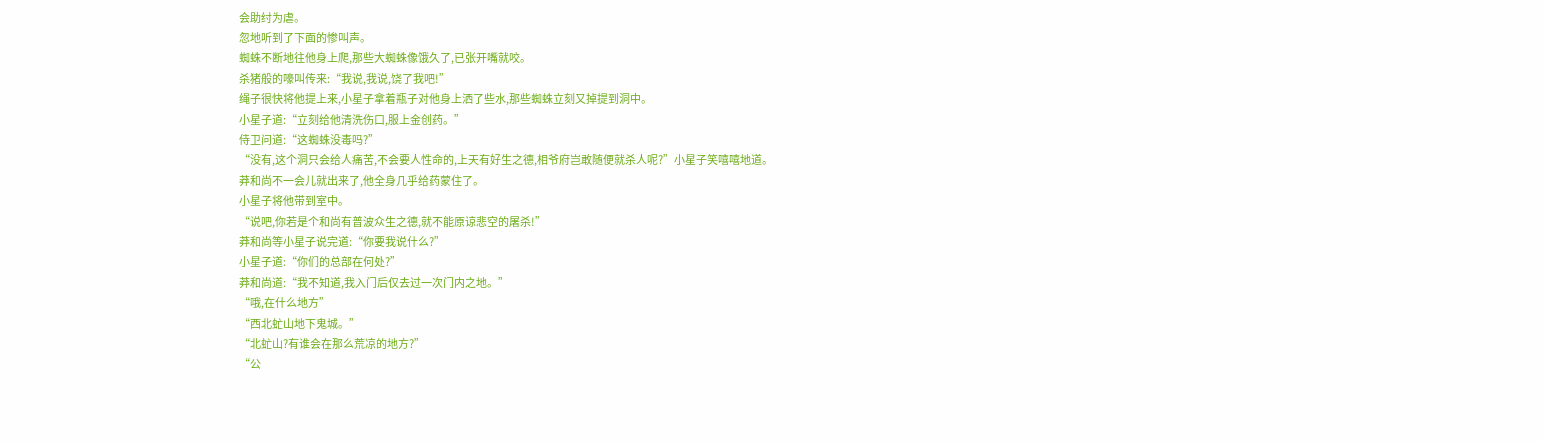会助纣为虐。
忽地听到了下面的惨叫声。
蜘蛛不断地往他身上爬,那些大蜘蛛像饿久了,已张开嘴就咬。
杀猪般的嚎叫传来:“我说,我说,饶了我吧!”
绳子很快将他提上来,小星子拿着瓶子对他身上洒了些水,那些蜘蛛立刻又掉提到洞中。
小星子道:“立刻给他清洗伤口,服上金创药。”
侍卫问道:“这蜘蛛没毒吗?”
“没有,这个洞只会给人痛苦,不会要人性命的,上天有好生之德,相爷府岂敢随便就杀人呢?”小星子笑嘻嘻地道。
莽和尚不一会儿就出来了,他全身几乎给药蒙住了。
小星子将他带到室中。
“说吧,你若是个和尚有普波众生之德,就不能原谅悲空的屠杀!”
莽和尚等小星子说完道:“你要我说什么?”
小星子道:“你们的总部在何处?”
莽和尚道:“我不知道,我入门后仅去过一次门内之地。”
“哦,在什么地方”
“西北虻山地下鬼城。”
“北虻山?有谁会在那么荒凉的地方?”
“公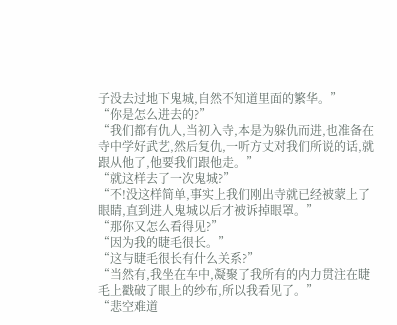子没去过地下鬼城,自然不知道里面的繁华。”
“你是怎么进去的?”
“我们都有仇人,当初入寺,本是为躲仇而进,也准备在寺中学好武艺,然后复仇,一听方丈对我们所说的话,就跟从他了,他要我们跟他走。”
“就这样去了一次鬼城?”
“不!没这样简单,事实上我们刚出寺就已经被蒙上了眼睛,直到进人鬼城以后才被诉掉眼罩。”
“那你又怎么看得见?”
“因为我的睫毛很长。”
“这与睫毛很长有什么关系?”
“当然有,我坐在车中,凝聚了我所有的内力贯注在睫毛上戳破了眼上的纱布,所以我看见了。”
“悲空难道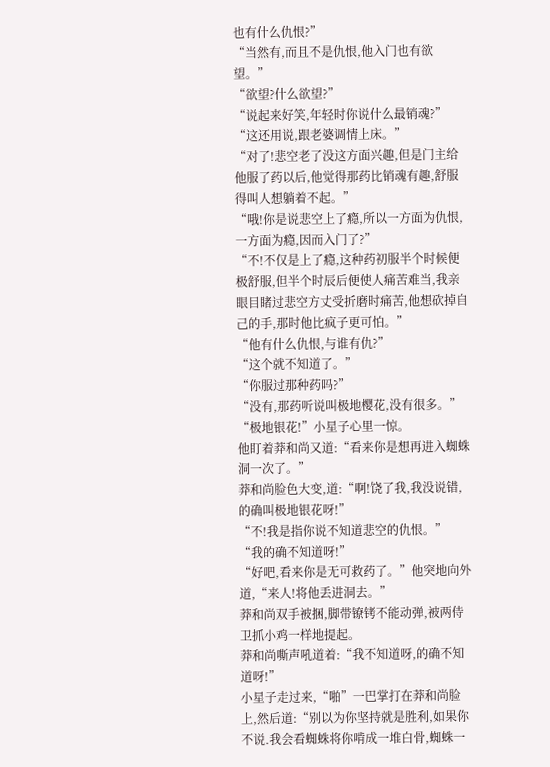也有什么仇恨?”
“当然有,而且不是仇恨,他入门也有欲望。”
“欲望?什么欲望?”
“说起来好笑,年轻时你说什么最销魂?”
“这还用说,跟老婆调情上床。”
“对了!悲空老了没这方面兴趣,但是门主给他服了药以后,他觉得那药比销魂有趣,舒服得叫人想躺着不起。”
“哦!你是说悲空上了瘾,所以一方面为仇恨,一方面为瘾,因而入门了?”
“不!不仅是上了瘾,这种药初服半个时候便极舒服,但半个时辰后便使人痛苦难当,我亲眼目睹过悲空方丈受折磨时痛苦,他想砍掉自己的手,那时他比疯子更可怕。”
“他有什么仇恨,与谁有仇?”
“这个就不知道了。”
“你服过那种药吗?”
“没有,那药听说叫极地樱花,没有很多。”
“极地银花!”小星子心里一惊。
他盯着莽和尚又道:“看来你是想再进入蜘蛛洞一次了。”
莽和尚脸色大变,道:“啊!饶了我,我没说错,的确叫极地银花呀!”
“不!我是指你说不知道悲空的仇恨。”
“我的确不知道呀!”
“好吧,看来你是无可救药了。”他突地向外道,“来人!将他丢进洞去。”
莽和尚双手被捆,脚带镣铐不能动弹,被两侍卫抓小鸡一样地提起。
莽和尚嘶声吼道着:“我不知道呀,的确不知道呀!”
小星子走过来,“啪”一巴掌打在莽和尚脸上,然后道:“别以为你坚持就是胜利,如果你不说.我会看蜘蛛将你啃成一堆白骨,蜘蛛一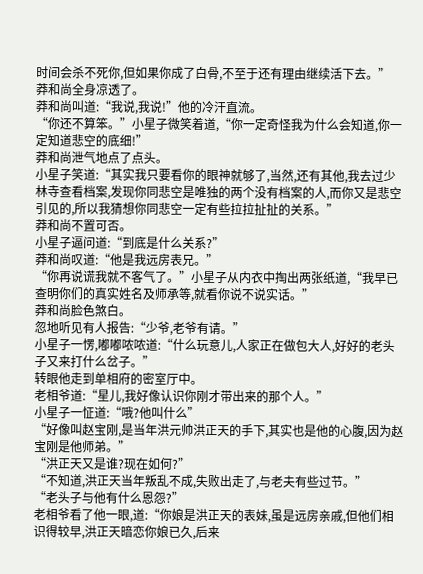时间会杀不死你,但如果你成了白骨,不至于还有理由继续活下去。”
莽和尚全身凉透了。
莽和尚叫道:“我说,我说!”他的冷汗直流。
“你还不算笨。”小星子微笑着道,“你一定奇怪我为什么会知道,你一定知道悲空的底细!”
莽和尚泄气地点了点头。
小星子笑道:“其实我只要看你的眼神就够了,当然,还有其他,我去过少林寺查看档案,发现你同悲空是唯独的两个没有档案的人,而你又是悲空引见的,所以我猜想你同悲空一定有些拉拉扯扯的关系。”
莽和尚不置可否。
小星子逼问道:“到底是什么关系?”
莽和尚叹道:“他是我远房表兄。”
“你再说谎我就不客气了。”小星子从内衣中掏出两张纸道,“我早已查明你们的真实姓名及师承等,就看你说不说实话。”
莽和尚脸色煞白。
忽地听见有人报告:“少爷,老爷有请。”
小星子一愣,嘟嘟哝哝道:“什么玩意儿,人家正在做包大人,好好的老头子又来打什么岔子。”
转眼他走到单相府的密室厅中。
老相爷道:“星儿,我好像认识你刚才带出来的那个人。”
小星子一怔道:“哦?他叫什么”
“好像叫赵宝刚,是当年洪元帅洪正天的手下,其实也是他的心腹,因为赵宝刚是他师弟。”
“洪正天又是谁?现在如何?”
“不知道,洪正天当年叛乱不成,失败出走了,与老夫有些过节。”
“老头子与他有什么恩怨?”
老相爷看了他一眼,道:“你娘是洪正天的表妹,虽是远房亲戚,但他们相识得较早,洪正天暗恋你娘已久,后来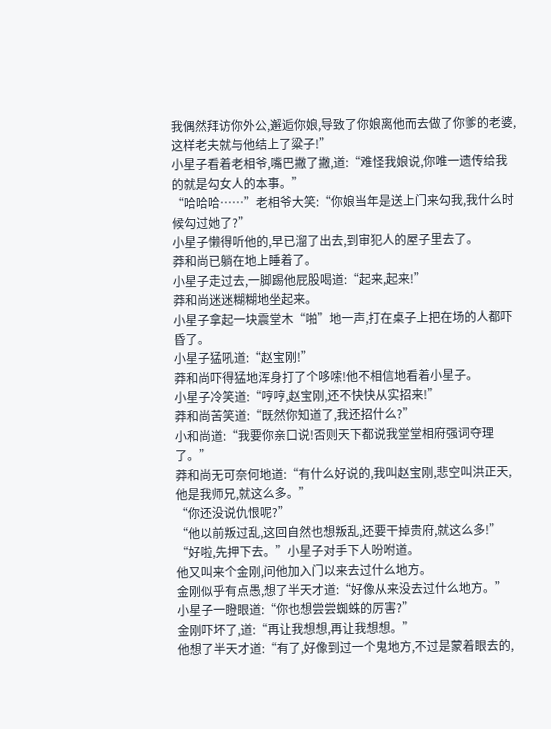我偶然拜访你外公,邂逅你娘,导致了你娘离他而去做了你爹的老婆,这样老夫就与他结上了粱子!”
小星子看着老相爷,嘴巴撇了撇,道:“难怪我娘说,你唯一遗传给我的就是勾女人的本事。”
“哈哈哈……”老相爷大笑:“你娘当年是送上门来勾我,我什么时候勾过她了?”
小星子懒得听他的,早已溜了出去,到审犯人的屋子里去了。
莽和尚已躺在地上睡着了。
小星子走过去,一脚踢他屁股喝道:“起来,起来!”
莽和尚迷迷糊糊地坐起来。
小星子拿起一块震堂木“啪”地一声,打在桌子上把在场的人都吓昏了。
小星子猛吼道:“赵宝刚!”
莽和尚吓得猛地浑身打了个哆嗦!他不相信地看着小星子。
小星子冷笑道:“哼哼,赵宝刚,还不快快从实招来!”
莽和尚苦笑道:“既然你知道了,我还招什么?”
小和尚道:“我要你亲口说!否则天下都说我堂堂相府强词夺理了。”
莽和尚无可奈何地道:“有什么好说的,我叫赵宝刚,悲空叫洪正天,他是我师兄,就这么多。”
“你还没说仇恨呢?”
“他以前叛过乱,这回自然也想叛乱,还要干掉贵府,就这么多!”
“好啦,先押下去。”小星子对手下人吩咐道。
他又叫来个金刚,问他加入门以来去过什么地方。
金刚似乎有点愚,想了半天才道:“好像从来没去过什么地方。”
小星子一瞪眼道:“你也想尝尝蜘蛛的厉害?”
金刚吓坏了,道:“再让我想想,再让我想想。”
他想了半天才道:“有了,好像到过一个鬼地方,不过是蒙着眼去的,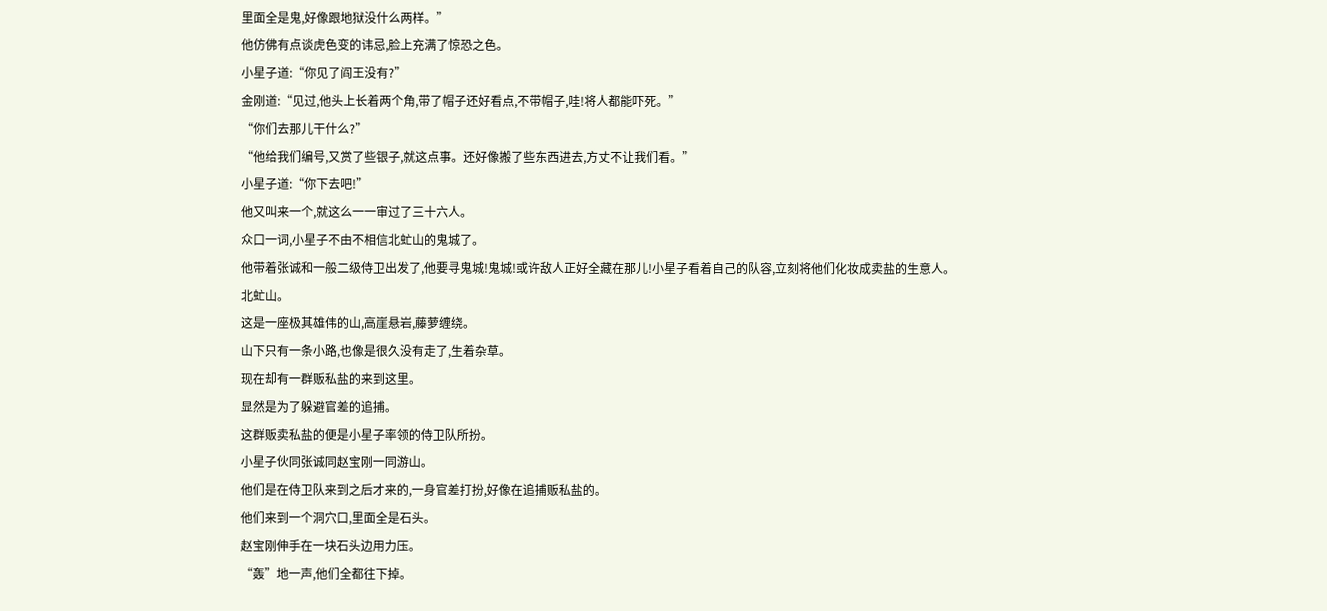里面全是鬼,好像跟地狱没什么两样。”
他仿佛有点谈虎色变的讳忌,脸上充满了惊恐之色。
小星子道:“你见了阎王没有?”
金刚道:“见过,他头上长着两个角,带了帽子还好看点,不带帽子,哇!将人都能吓死。”
“你们去那儿干什么?”
“他给我们编号,又赏了些银子,就这点事。还好像搬了些东西进去,方丈不让我们看。”
小星子道:“你下去吧!”
他又叫来一个,就这么一一审过了三十六人。
众口一词,小星子不由不相信北虻山的鬼城了。
他带着张诚和一般二级侍卫出发了,他要寻鬼城!鬼城!或许敌人正好全藏在那儿!小星子看着自己的队容,立刻将他们化妆成卖盐的生意人。
北虻山。
这是一座极其雄伟的山,高崖悬岩,藤萝缠绕。
山下只有一条小路,也像是很久没有走了,生着杂草。
现在却有一群贩私盐的来到这里。
显然是为了躲避官差的追捕。
这群贩卖私盐的便是小星子率领的侍卫队所扮。
小星子伙同张诚同赵宝刚一同游山。
他们是在侍卫队来到之后才来的,一身官差打扮,好像在追捕贩私盐的。
他们来到一个洞穴口,里面全是石头。
赵宝刚伸手在一块石头边用力压。
“轰”地一声,他们全都往下掉。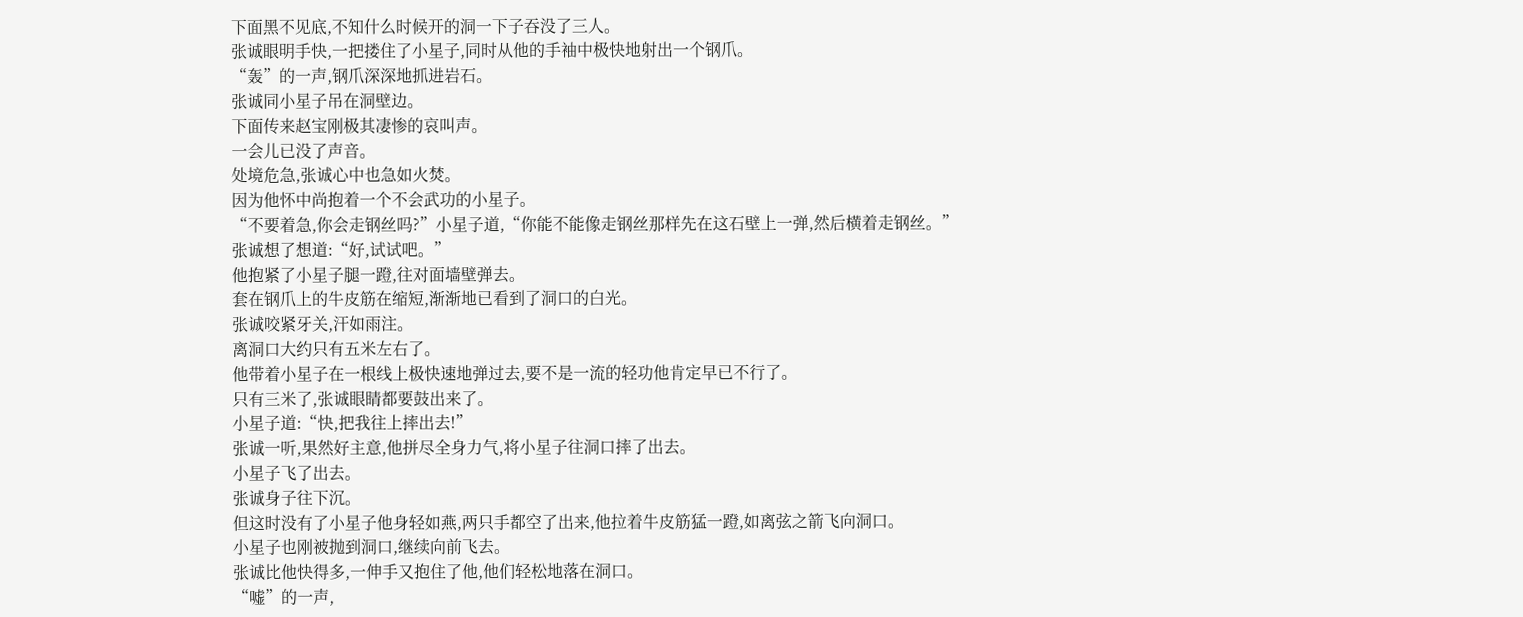下面黑不见底,不知什么时候开的洞一下子吞没了三人。
张诚眼明手快,一把搂住了小星子,同时从他的手袖中极快地射出一个钢爪。
“轰”的一声,钢爪深深地抓进岩石。
张诚同小星子吊在洞壁边。
下面传来赵宝刚极其凄惨的哀叫声。
一会儿已没了声音。
处境危急,张诚心中也急如火焚。
因为他怀中尚抱着一个不会武功的小星子。
“不要着急,你会走钢丝吗?”小星子道,“你能不能像走钢丝那样先在这石壁上一弹,然后横着走钢丝。”
张诚想了想道:“好,试试吧。”
他抱紧了小星子腿一蹬,往对面墙壁弹去。
套在钢爪上的牛皮筋在缩短,渐渐地已看到了洞口的白光。
张诚咬紧牙关,汗如雨注。
离洞口大约只有五米左右了。
他带着小星子在一根线上极快速地弹过去,要不是一流的轻功他肯定早已不行了。
只有三米了,张诚眼睛都要鼓出来了。
小星子道:“快,把我往上摔出去!”
张诚一听,果然好主意,他拼尽全身力气,将小星子往洞口摔了出去。
小星子飞了出去。
张诚身子往下沉。
但这时没有了小星子他身轻如燕,两只手都空了出来,他拉着牛皮筋猛一蹬,如离弦之箭飞向洞口。
小星子也刚被抛到洞口,继续向前飞去。
张诚比他快得多,一伸手又抱住了他,他们轻松地落在洞口。
“嘘”的一声,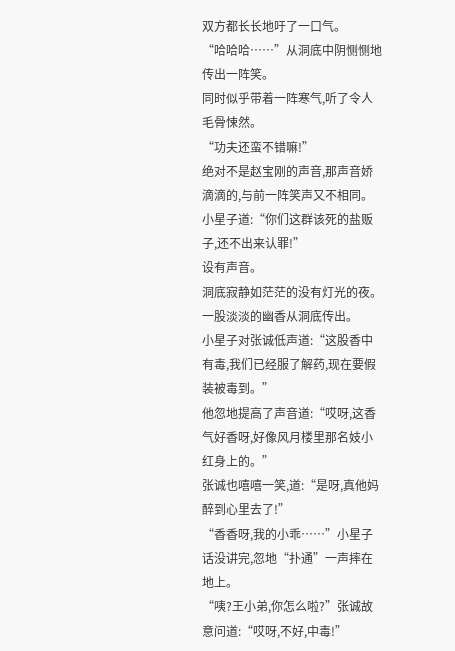双方都长长地吁了一口气。
“哈哈哈……”从洞底中阴恻恻地传出一阵笑。
同时似乎带着一阵寒气,听了令人毛骨悚然。
“功夫还蛮不错嘛!”
绝对不是赵宝刚的声音,那声音娇滴滴的,与前一阵笑声又不相同。
小星子道:“你们这群该死的盐贩子,还不出来认罪!”
设有声音。
洞底寂静如茫茫的没有灯光的夜。
一股淡淡的幽香从洞底传出。
小星子对张诚低声道:“这股香中有毒,我们已经服了解药,现在要假装被毒到。”
他忽地提高了声音道:“哎呀,这香气好香呀,好像风月楼里那名妓小红身上的。”
张诚也嘻嘻一笑,道:“是呀,真他妈醉到心里去了!”
“香香呀,我的小乖……”小星子话没讲完,忽地“扑通”一声摔在地上。
“咦?王小弟,你怎么啦?”张诚故意问道:“哎呀,不好,中毒!”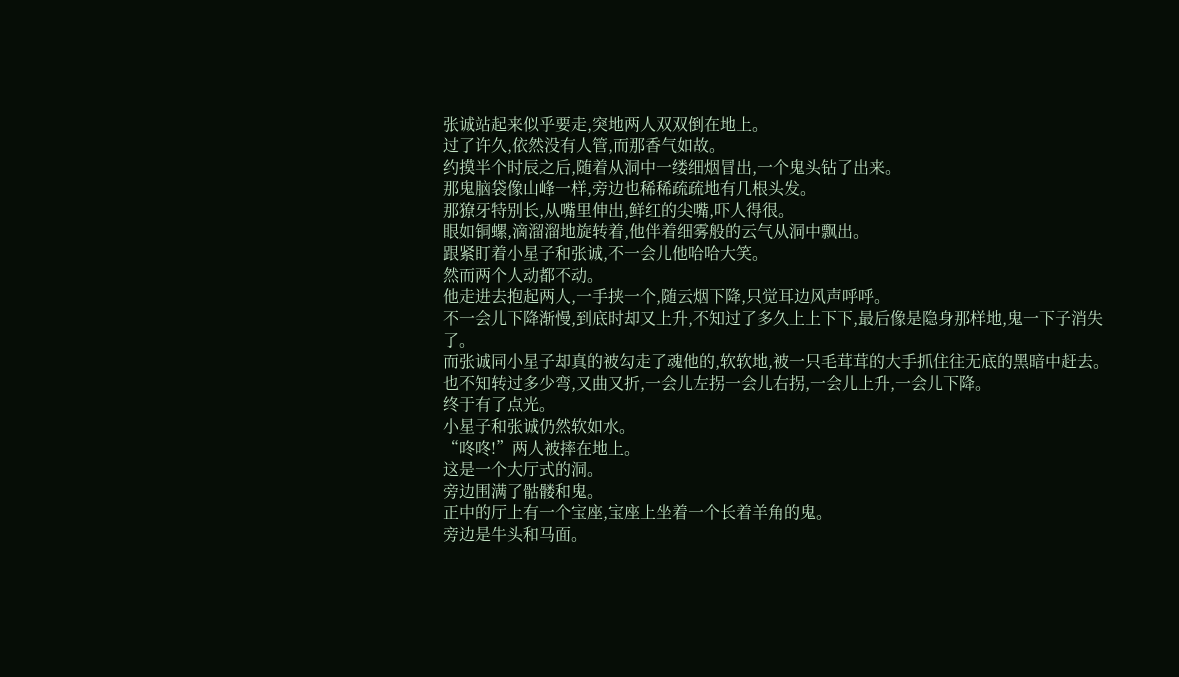张诚站起来似乎要走,突地两人双双倒在地上。
过了许久,依然没有人管,而那香气如故。
约摸半个时辰之后,随着从洞中一缕细烟冒出,一个鬼头钻了出来。
那鬼脑袋像山峰一样,旁边也稀稀疏疏地有几根头发。
那獠牙特别长,从嘴里伸出,鲜红的尖嘴,吓人得很。
眼如铜螺,滴溜溜地旋转着,他伴着细雾般的云气从洞中飘出。
跟紧盯着小星子和张诚,不一会儿他哈哈大笑。
然而两个人动都不动。
他走进去抱起两人,一手挟一个,随云烟下降,只觉耳边风声呼呼。
不一会儿下降渐慢,到底时却又上升,不知过了多久上上下下,最后像是隐身那样地,鬼一下子消失了。
而张诚同小星子却真的被勾走了魂他的,软软地,被一只毛茸茸的大手抓住往无底的黑暗中赶去。
也不知转过多少弯,又曲又折,一会儿左拐一会儿右拐,一会儿上升,一会儿下降。
终于有了点光。
小星子和张诚仍然软如水。
“咚咚!”两人被摔在地上。
这是一个大厅式的洞。
旁边围满了骷髅和鬼。
正中的厅上有一个宝座,宝座上坐着一个长着羊角的鬼。
旁边是牛头和马面。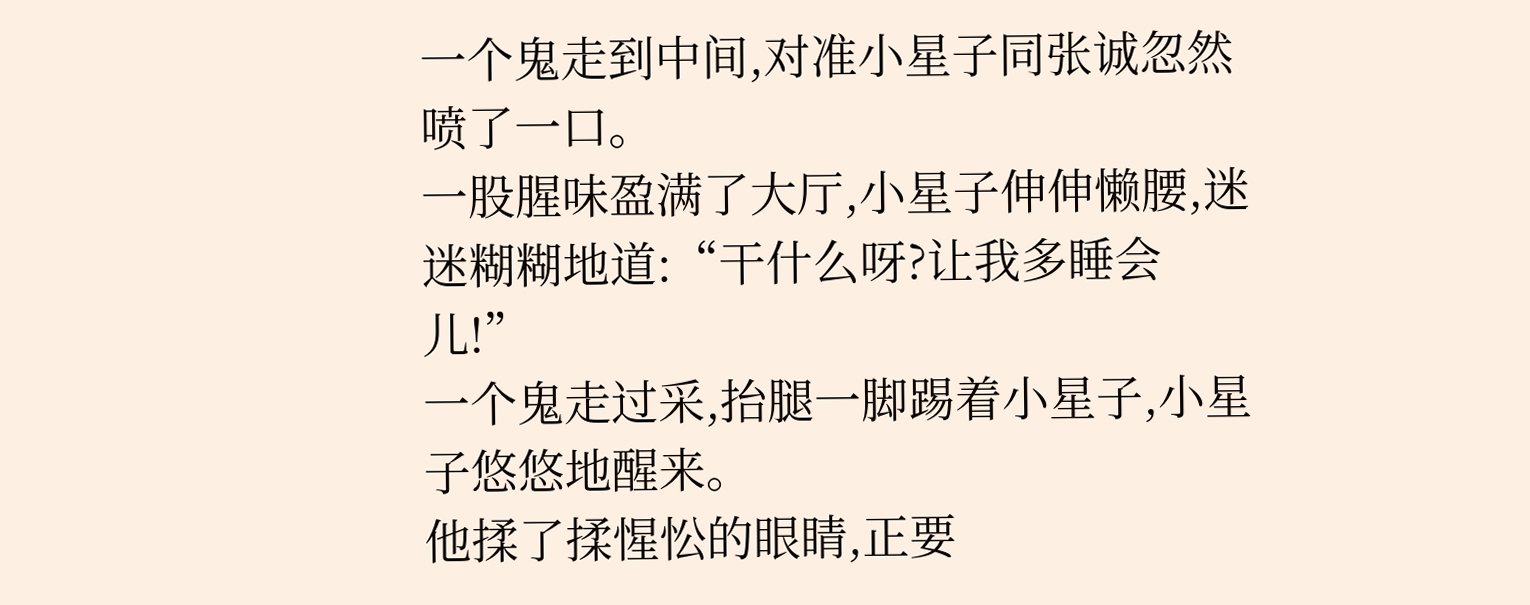一个鬼走到中间,对准小星子同张诚忽然喷了一口。
一股腥味盈满了大厅,小星子伸伸懒腰,迷迷糊糊地道:“干什么呀?让我多睡会儿!”
一个鬼走过采,抬腿一脚踢着小星子,小星子悠悠地醒来。
他揉了揉惺忪的眼睛,正要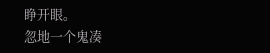睁开眼。
忽地一个鬼凑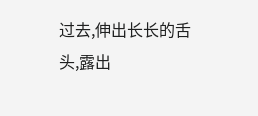过去,伸出长长的舌头,露出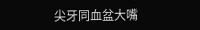尖牙同血盆大嘴